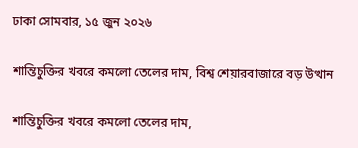ঢাকা সোমবার, ১৫ জুন ২০২৬

শান্তিচুক্তির খবরে কমলো তেলের দাম, বিশ্ব শেয়ারবাজারে বড় উত্থান

শান্তিচুক্তির খবরে কমলো তেলের দাম,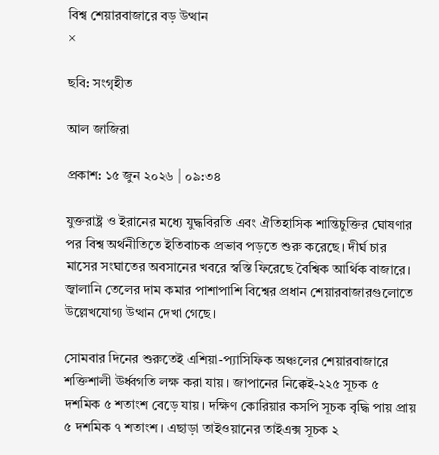বিশ্ব শেয়ারবাজারে বড় উত্থান
×

ছবি: সংগৃহীত

আল জাজিরা

প্রকাশ: ১৫ জুন ২০২৬ | ০৯:৩৪

যুক্তরাষ্ট্র ও ইরানের মধ্যে যুদ্ধবিরতি এবং ঐতিহাসিক শান্তিচুক্তির ঘোষণার পর বিশ্ব অর্থনীতিতে ইতিবাচক প্রভাব পড়তে শুরু করেছে। দীর্ঘ চার মাসের সংঘাতের অবসানের খবরে স্বস্তি ফিরেছে বৈশ্বিক আর্থিক বাজারে। জ্বালানি তেলের দাম কমার পাশাপাশি বিশ্বের প্রধান শেয়ারবাজারগুলোতে উল্লেখযোগ্য উত্থান দেখা গেছে।

সোমবার দিনের শুরুতেই এশিয়া-প্যাসিফিক অঞ্চলের শেয়ারবাজারে শক্তিশালী ঊর্ধ্বগতি লক্ষ করা যায়। জাপানের নিক্কেই-২২৫ সূচক ৫ দশমিক ৫ শতাংশ বেড়ে যায়। দক্ষিণ কোরিয়ার কসপি সূচক বৃদ্ধি পায় প্রায় ৫ দশমিক ৭ শতাংশ। এছাড়া তাইওয়ানের তাইএক্স সূচক ২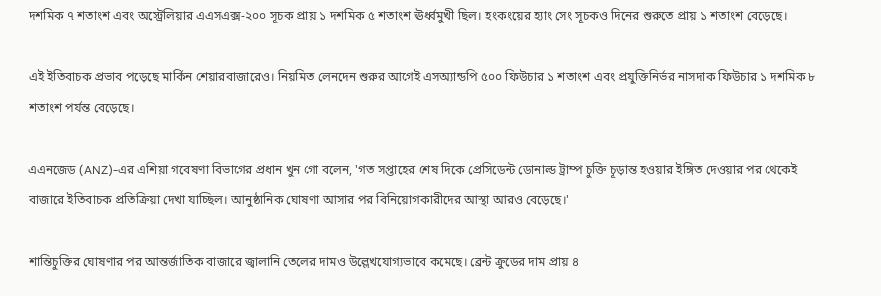দশমিক ৭ শতাংশ এবং অস্ট্রেলিয়ার এএসএক্স-২০০ সূচক প্রায় ১ দশমিক ৫ শতাংশ ঊর্ধ্বমুখী ছিল। হংকংয়ের হ্যাং সেং সূচকও দিনের শুরুতে প্রায় ১ শতাংশ বেড়েছে।

এই ইতিবাচক প্রভাব পড়েছে মার্কিন শেয়ারবাজারেও। নিয়মিত লেনদেন শুরুর আগেই এসঅ্যান্ডপি ৫০০ ফিউচার ১ শতাংশ এবং প্রযুক্তিনির্ভর নাসদাক ফিউচার ১ দশমিক ৮ শতাংশ পর্যন্ত বেড়েছে।

এএনজেড (ANZ)-এর এশিয়া গবেষণা বিভাগের প্রধান খুন গো বলেন, 'গত সপ্তাহের শেষ দিকে প্রেসিডেন্ট ডোনাল্ড ট্রাম্প চুক্তি চূড়ান্ত হওয়ার ইঙ্গিত দেওয়ার পর থেকেই বাজারে ইতিবাচক প্রতিক্রিয়া দেখা যাচ্ছিল। আনুষ্ঠানিক ঘোষণা আসার পর বিনিয়োগকারীদের আস্থা আরও বেড়েছে।'

শান্তিচুক্তির ঘোষণার পর আন্তর্জাতিক বাজারে জ্বালানি তেলের দামও উল্লেখযোগ্যভাবে কমেছে। ব্রেন্ট ক্রুডের দাম প্রায় ৪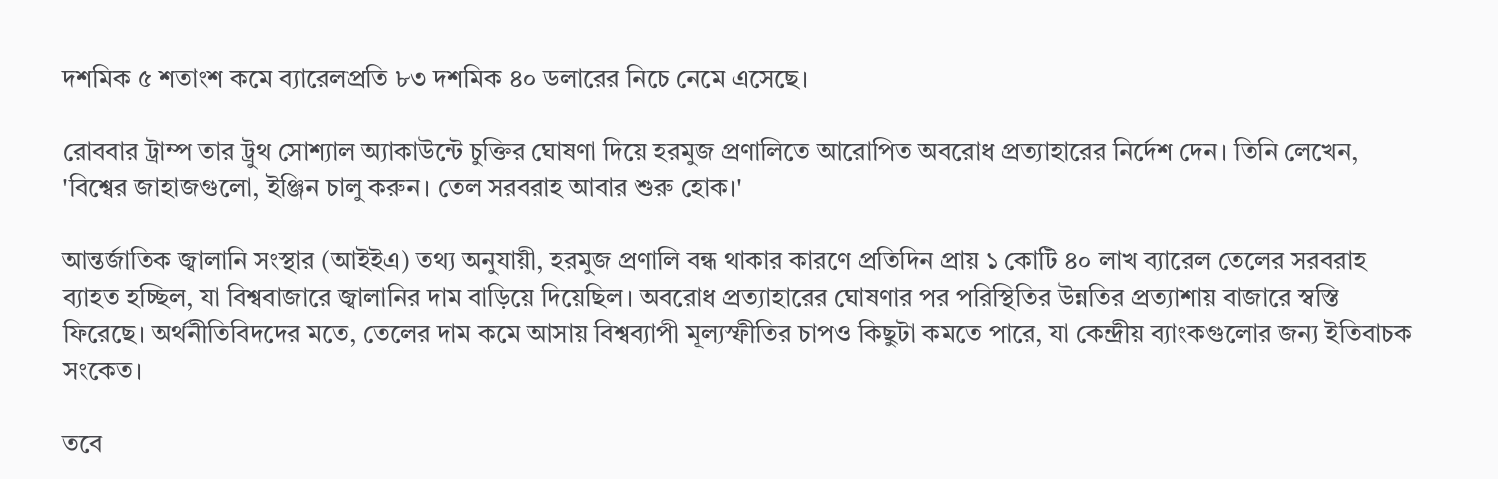দশমিক ৫ শতাংশ কমে ব্যারেলপ্রতি ৮৩ দশমিক ৪০ ডলারের নিচে নেমে এসেছে।

রোববার ট্রাম্প তার ট্রুথ সোশ্যাল অ্যাকাউন্টে চুক্তির ঘোষণা দিয়ে হরমুজ প্রণালিতে আরোপিত অবরোধ প্রত্যাহারের নির্দেশ দেন। তিনি লেখেন, 'বিশ্বের জাহাজগুলো, ইঞ্জিন চালু করুন। তেল সরবরাহ আবার শুরু হোক।'

আন্তর্জাতিক জ্বালানি সংস্থার (আইইএ) তথ্য অনুযায়ী, হরমুজ প্রণালি বন্ধ থাকার কারণে প্রতিদিন প্রায় ১ কোটি ৪০ লাখ ব্যারেল তেলের সরবরাহ ব্যাহত হচ্ছিল, যা বিশ্ববাজারে জ্বালানির দাম বাড়িয়ে দিয়েছিল। অবরোধ প্রত্যাহারের ঘোষণার পর পরিস্থিতির উন্নতির প্রত্যাশায় বাজারে স্বস্তি ফিরেছে। অর্থনীতিবিদদের মতে, তেলের দাম কমে আসায় বিশ্বব্যাপী মূল্যস্ফীতির চাপও কিছুটা কমতে পারে, যা কেন্দ্রীয় ব্যাংকগুলোর জন্য ইতিবাচক সংকেত।

তবে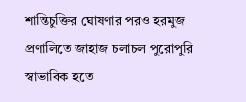শান্তিচুক্তির ঘোষণার পরও হরমুজ প্রণালিতে জাহাজ চলাচল পুরোপুরি স্বাভাবিক হতে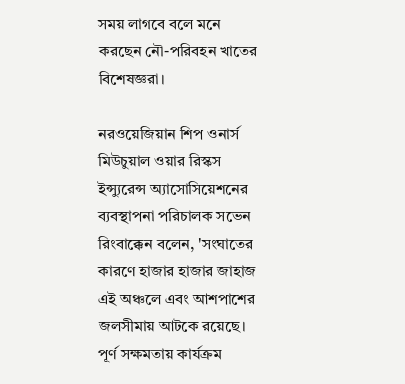সময় লাগবে বলে মনে করছেন নৌ-পরিবহন খাতের বিশেষজ্ঞরা।

নরওয়েজিয়ান শিপ ওনার্স মিউচুয়াল ওয়ার রিস্কস ইন্স্যুরেন্স অ্যাসোসিয়েশনের ব্যবস্থাপনা পরিচালক সভেন রিংবাক্কেন বলেন, 'সংঘাতের কারণে হাজার হাজার জাহাজ এই অঞ্চলে এবং আশপাশের জলসীমায় আটকে রয়েছে। পূর্ণ সক্ষমতায় কার্যক্রম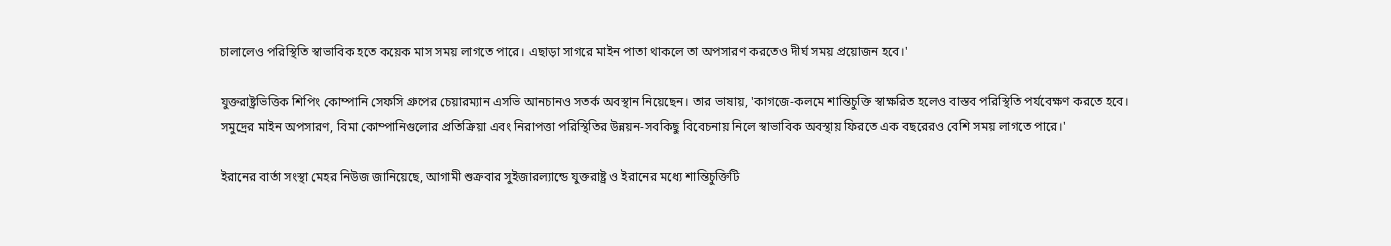চালালেও পরিস্থিতি স্বাভাবিক হতে কয়েক মাস সময় লাগতে পারে। এছাড়া সাগরে মাইন পাতা থাকলে তা অপসারণ করতেও দীর্ঘ সময় প্রয়োজন হবে।'

যুক্তরাষ্ট্রভিত্তিক শিপিং কোম্পানি সেফসি গ্রুপের চেয়ারম্যান এসভি আনচানও সতর্ক অবস্থান নিয়েছেন। তার ভাষায়, 'কাগজে-কলমে শান্তিচুক্তি স্বাক্ষরিত হলেও বাস্তব পরিস্থিতি পর্যবেক্ষণ করতে হবে। সমুদ্রের মাইন অপসারণ, বিমা কোম্পানিগুলোর প্রতিক্রিয়া এবং নিরাপত্তা পরিস্থিতির উন্নয়ন-সবকিছু বিবেচনায় নিলে স্বাভাবিক অবস্থায় ফিরতে এক বছরেরও বেশি সময় লাগতে পারে।'

ইরানের বার্তা সংস্থা মেহর নিউজ জানিয়েছে, আগামী শুক্রবার সুইজারল্যান্ডে যুক্তরাষ্ট্র ও ইরানের মধ্যে শান্তিচুক্তিটি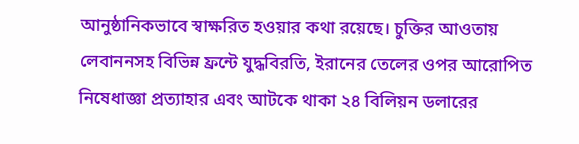আনুষ্ঠানিকভাবে স্বাক্ষরিত হওয়ার কথা রয়েছে। চুক্তির আওতায় লেবাননসহ বিভিন্ন ফ্রন্টে যুদ্ধবিরতি, ইরানের তেলের ওপর আরোপিত নিষেধাজ্ঞা প্রত্যাহার এবং আটকে থাকা ২৪ বিলিয়ন ডলারের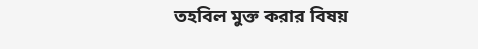তহবিল মুক্ত করার বিষয়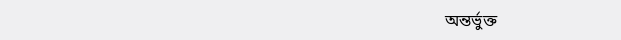অন্তর্ভুক্ত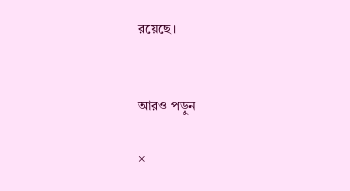রয়েছে।


আরও পড়ুন

×